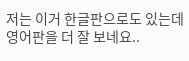저는 이거 한글판으로도 있는데 영어판을 더 잘 보네요..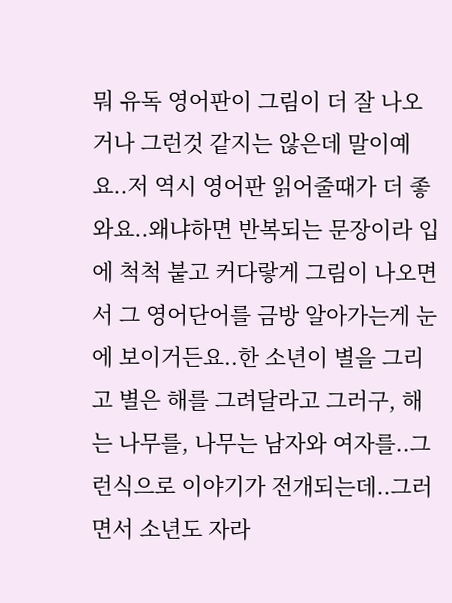뭐 유독 영어판이 그림이 더 잘 나오거나 그런것 같지는 않은데 말이예요..저 역시 영어판 읽어줄때가 더 좋와요..왜냐하면 반복되는 문장이라 입에 척척 붙고 커다랗게 그림이 나오면서 그 영어단어를 금방 알아가는게 눈에 보이거든요..한 소년이 별을 그리고 별은 해를 그려달라고 그러구, 해는 나무를, 나무는 남자와 여자를..그런식으로 이야기가 전개되는데..그러면서 소년도 자라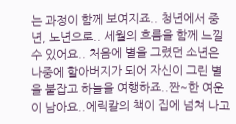는 과정이 함께 보여지죠.. 청년에서 중년, 노년으로.. 세월의 흐름을 함께 느낄수 있어요.. 처음에 별을 그렸던 소년은 나중에 할아버지가 되어 자신이 그린 별을 붙잡고 하늘을 여행하죠..짠~한 여운이 남아요..에릭칼의 책이 집에 넘쳐 나고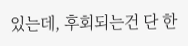있는데, 후회되는건 단 한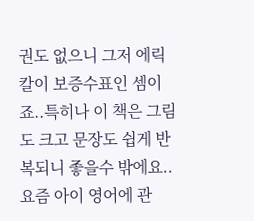권도 없으니 그저 에릭칼이 보증수표인 셈이죠..특히나 이 책은 그림도 크고 문장도 쉽게 반복되니 좋을수 밖에요..요즘 아이 영어에 관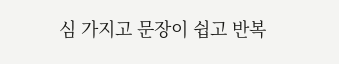심 가지고 문장이 쉽고 반복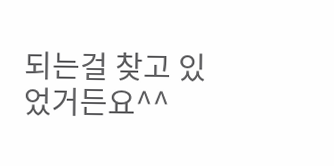되는걸 찾고 있었거든요^^